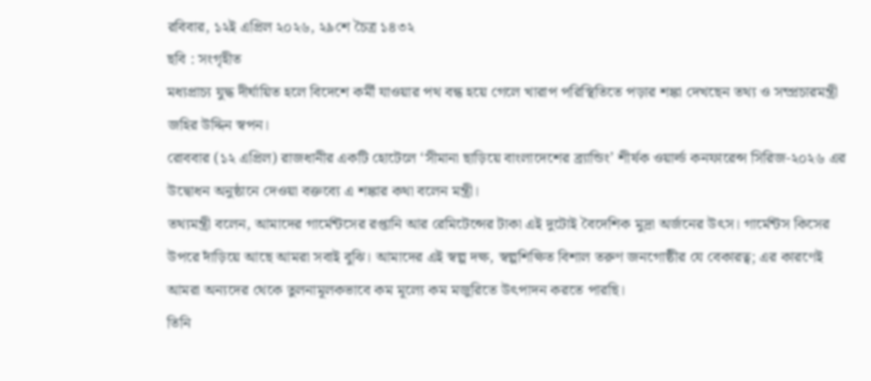রবিবার, ১২ই এপ্রিল ২০২৬, ২৯শে চৈত্র ১৪৩২
ছবি : সংগৃহীত
মধ্যপ্রাচ্য যুদ্ধ দীর্ঘায়িত হলে বিদেশে কর্মী যাওয়ার পথ বন্ধ হয়ে গেলে খারাপ পরিস্থিতিতে পড়ার শঙ্কা দেখছেন তথ্য ও সম্প্রচারমন্ত্রী জহির উদ্দিন স্বপন।
রোববার (১২ এপ্রিল) রাজধানীর একটি হোটেলে ‘সীমানা ছাড়িয়ে বাংলাদেশের ব্র্যান্ডিং’ শীর্ষক ওয়ার্ল্ড কনফারেন্স সিরিজ-২০২৬ এর উদ্বোধন অনুষ্ঠানে দেওয়া বক্তব্যে এ শঙ্কার কথা বলেন মন্ত্রী।
তথ্যমন্ত্রী বলেন, আমাদের গার্মেন্টসের রপ্তানি আর রেমিটেন্সের টাকা এই দুটোই বৈদেশিক মুদ্রা অর্জনের উৎস। গার্মেন্টস কিসের উপরে দাঁড়িয়ে আছে আমরা সবাই বুঝি। আমাদের এই স্বল্প দক্ষ, স্বল্পশিক্ষিত বিশাল তরুণ জনগোষ্ঠীর যে বেকারত্ব; এর কারণেই আমরা অন্যদের থেকে তুলনামূলকভাবে কম মূল্যে কম মজুরিতে উৎপাদন করতে পারছি।
তিনি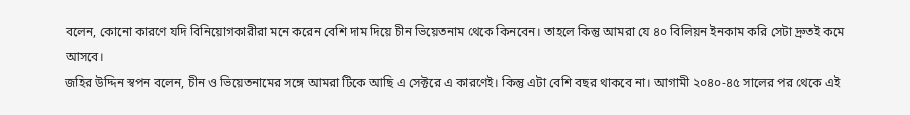বলেন, কোনো কারণে যদি বিনিয়োগকারীরা মনে করেন বেশি দাম দিয়ে চীন ভিয়েতনাম থেকে কিনবেন। তাহলে কিন্তু আমরা যে ৪০ বিলিয়ন ইনকাম করি সেটা দ্রুতই কমে আসবে।
জহির উদ্দিন স্বপন বলেন, চীন ও ভিয়েতনামের সঙ্গে আমরা টিকে আছি এ সেক্টরে এ কারণেই। কিন্তু এটা বেশি বছর থাকবে না। আগামী ২০৪০-৪৫ সালের পর থেকে এই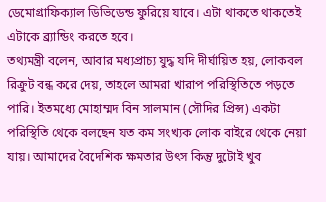ডেমোগ্রাফিক্যাল ডিভিডেন্ড ফুরিয়ে যাবে। এটা থাকতে থাকতেই এটাকে ব্র্যান্ডিং করতে হবে।
তথ্যমন্ত্রী বলেন, আবার মধ্যপ্রাচ্য যুদ্ধ যদি দীর্ঘায়িত হয়, লোকবল রিক্রুট বন্ধ করে দেয়, তাহলে আমরা খারাপ পরিস্থিতিতে পড়তে পারি। ইতমধ্যে মোহাম্মদ বিন সালমান (সৌদির প্রিন্স) একটা পরিস্থিতি থেকে বলছেন যত কম সংখ্যক লোক বাইরে থেকে নেয়া যায়। আমাদের বৈদেশিক ক্ষমতার উৎস কিন্তু দুটোই খুব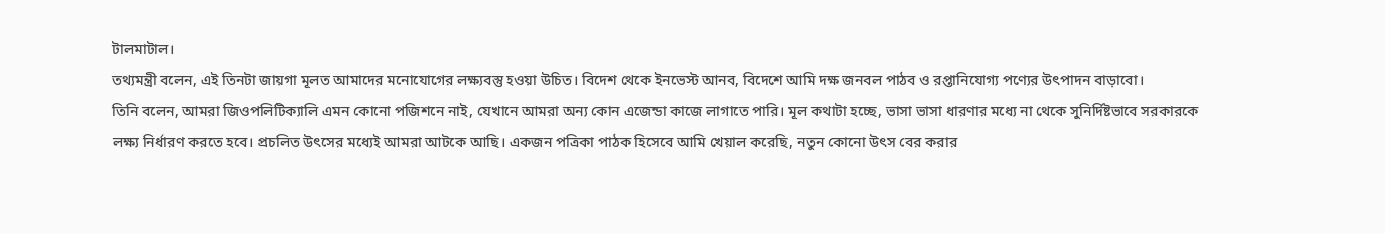টালমাটাল।
তথ্যমন্ত্রী বলেন, এই তিনটা জায়গা মূলত আমাদের মনোযোগের লক্ষ্যবস্তু হওয়া উচিত। বিদেশ থেকে ইনভেস্ট আনব, বিদেশে আমি দক্ষ জনবল পাঠব ও রপ্তানিযোগ্য পণ্যের উৎপাদন বাড়াবো।
তিনি বলেন, আমরা জিওপলিটিক্যালি এমন কোনো পজিশনে নাই, যেখানে আমরা অন্য কোন এজেন্ডা কাজে লাগাতে পারি। মূল কথাটা হচ্ছে, ভাসা ভাসা ধারণার মধ্যে না থেকে সুনির্দিষ্টভাবে সরকারকে লক্ষ্য নির্ধারণ করতে হবে। প্রচলিত উৎসের মধ্যেই আমরা আটকে আছি। একজন পত্রিকা পাঠক হিসেবে আমি খেয়াল করেছি, নতুন কোনো উৎস বের করার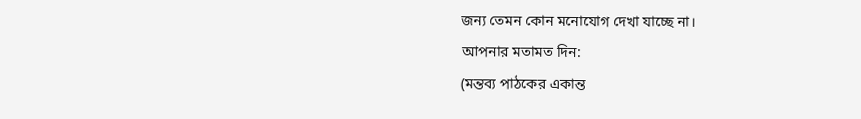জন্য তেমন কোন মনোযোগ দেখা যাচ্ছে না।
আপনার মতামত দিন:
(মন্তব্য পাঠকের একান্ত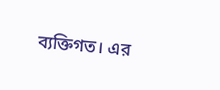ব্যক্তিগত। এর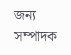জন্য সম্পাদক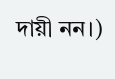দায়ী নন।)